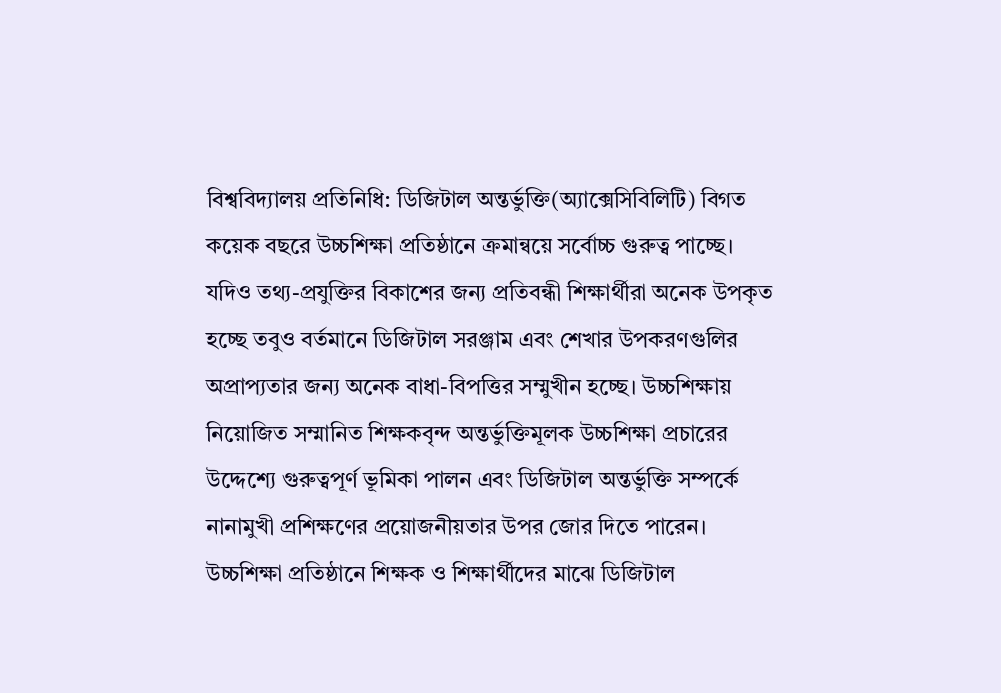বিশ্ববিদ্যালয় প্রতিনিধি: ডিজিটাল অন্তর্ভুক্তি(অ্যাক্সেসিবিলিটি) বিগত কয়েক বছরে উচ্চশিক্ষা প্রতিষ্ঠানে ক্রমান্বয়ে সর্বোচ্চ গুরুত্ব পাচ্ছে। যদিও তথ্য-প্রযুক্তির বিকাশের জন্য প্রতিবন্ধী শিক্ষার্থীরা অনেক উপকৃত হচ্ছে তবুও বর্তমানে ডিজিটাল সরঞ্জাম এবং শেখার উপকরণগুলির অপ্রাপ্যতার জন্য অনেক বাধা-বিপত্তির সম্মুখীন হচ্ছে। উচ্চশিক্ষায় নিয়োজিত সম্মানিত শিক্ষকবৃন্দ অন্তর্ভুক্তিমূলক উচ্চশিক্ষা প্রচারের উদ্দেশ্যে গুরুত্বপূর্ণ ভূমিকা পালন এবং ডিজিটাল অন্তর্ভুক্তি সম্পর্কে নানামুখী প্রশিক্ষণের প্রয়োজনীয়তার উপর জোর দিতে পারেন।
উচ্চশিক্ষা প্রতিষ্ঠানে শিক্ষক ও শিক্ষার্থীদের মাঝে ডিজিটাল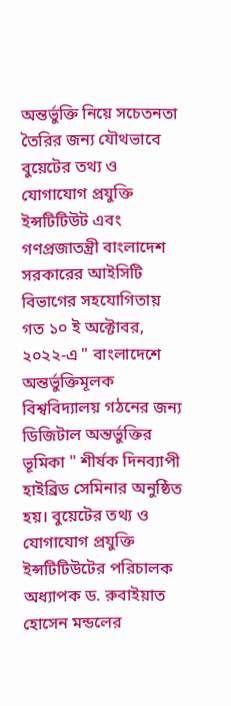অন্তর্ভুক্তি নিয়ে সচেতনতা তৈরির জন্য যৌথভাবে বুয়েটের তথ্য ও যোগাযোগ প্রযুক্তি ইন্সটিটিউট এবং গণপ্রজাতন্ত্রী বাংলাদেশ সরকারের আইসিটি বিভাগের সহযোগিতায় গত ১০ ই অক্টোবর, ২০২২-এ " বাংলাদেশে অন্তর্ভুক্তিমূলক বিশ্ববিদ্যালয় গঠনের জন্য ডিজিটাল অন্তর্ভুক্তির ভূমিকা " শীর্ষক দিনব্যাপী হাইব্রিড সেমিনার অনুষ্ঠিত হয়। বুয়েটের তথ্য ও যোগাযোগ প্রযুক্তি ইন্সটিটিউটের পরিচালক অধ্যাপক ড. রুবাইয়াত হোসেন মন্ডলের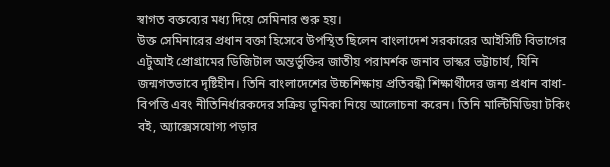স্বাগত বক্তব্যের মধ্য দিয়ে সেমিনার শুরু হয়।
উক্ত সেমিনারের প্রধান বক্তা হিসেবে উপস্থিত ছিলেন বাংলাদেশ সরকারের আইসিটি বিভাগের এটুআই প্রোগ্রামের ডিজিটাল অন্তর্ভুক্তির জাতীয় পরামর্শক জনাব ভাস্কর ভট্টাচার্য, যিনি জন্মগতভাবে দৃষ্টিহীন। তিনি বাংলাদেশের উচ্চশিক্ষায় প্রতিবন্ধী শিক্ষার্থীদের জন্য প্রধান বাধা-বিপত্তি এবং নীতিনির্ধারকদের সক্রিয় ভূমিকা নিয়ে আলোচনা করেন। তিনি মাল্টিমিডিয়া টকিং বই, অ্যাক্সেসযোগ্য পড়ার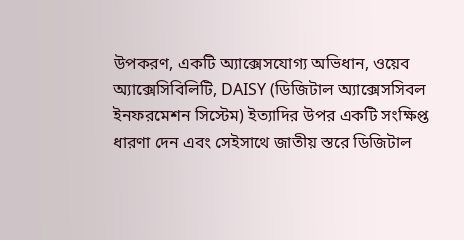উপকরণ, একটি অ্যাক্সেসযোগ্য অভিধান, ওয়েব অ্যাক্সেসিবিলিটি, DAISY (ডিজিটাল অ্যাক্সেসসিবল ইনফরমেশন সিস্টেম) ইত্যাদির উপর একটি সংক্ষিপ্ত ধারণা দেন এবং সেইসাথে জাতীয় স্তরে ডিজিটাল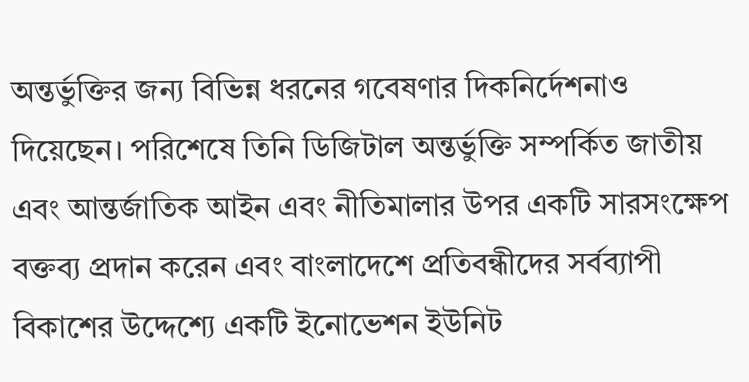অন্তর্ভুক্তির জন্য বিভিন্ন ধরনের গবেষণার দিকনির্দেশনাও দিয়েছেন। পরিশেষে তিনি ডিজিটাল অন্তর্ভুক্তি সম্পর্কিত জাতীয় এবং আন্তর্জাতিক আইন এবং নীতিমালার উপর একটি সারসংক্ষেপ বক্তব্য প্রদান করেন এবং বাংলাদেশে প্রতিবন্ধীদের সর্বব্যাপী বিকাশের উদ্দেশ্যে একটি ইনোভেশন ইউনিট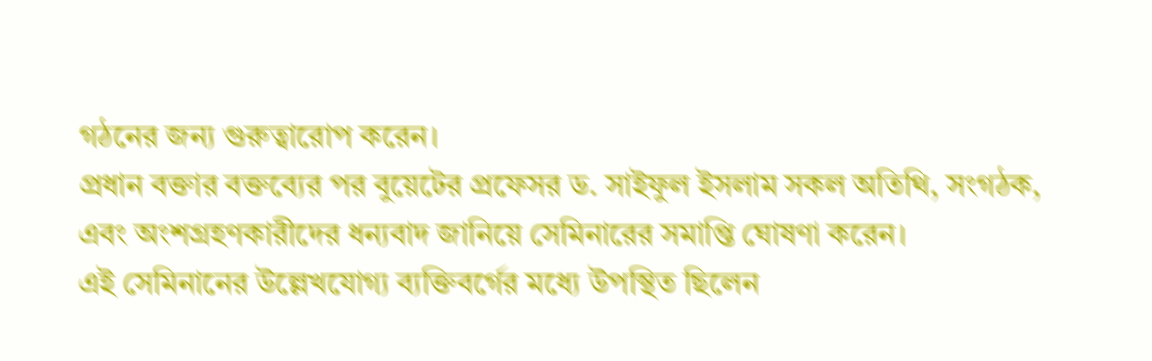গঠনের জন্য গুরুত্বারোপ করেন।
প্রধান বক্তার বক্তব্যের পর বুয়েটের প্রফেসর ড. সাইফুল ইসলাম সকল অতিথি, সংগঠক, এবং অংশগ্রহণকারীদের ধন্যবাদ জানিয়ে সেমিনারের সমাপ্তি ঘোষণা করেন।
এই সেমিনানের উল্লেখযোগ্য ব্যক্তিবর্গের মধ্যে উপস্থিত ছিলেন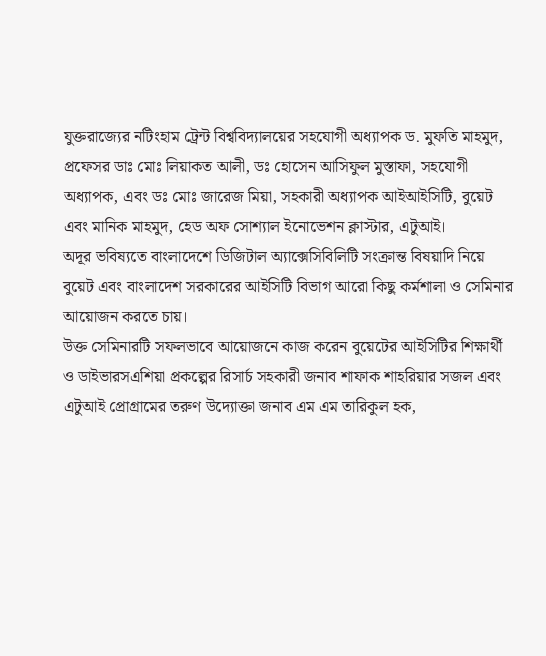যুক্তরাজ্যের নটিংহাম ট্রেন্ট বিশ্ববিদ্যালয়ের সহযোগী অধ্যাপক ড. মুফতি মাহমুদ, প্রফেসর ডাঃ মোঃ লিয়াকত আলী, ডঃ হোসেন আসিফুল মুস্তাফা, সহযোগী অধ্যাপক, এবং ডঃ মোঃ জারেজ মিয়া, সহকারী অধ্যাপক আইআইসিটি, বুয়েট এবং মানিক মাহমুদ, হেড অফ সোশ্যাল ইনোভেশন ক্লাস্টার, এটুআই।
অদূর ভবিষ্যতে বাংলাদেশে ডিজিটাল অ্যাক্সেসিবিলিটি সংক্রান্ত বিষয়াদি নিয়ে বুয়েট এবং বাংলাদেশ সরকারের আইসিটি বিভাগ আরো কিছু কর্মশালা ও সেমিনার আয়োজন করতে চায়।
উক্ত সেমিনারটি সফলভাবে আয়োজনে কাজ করেন বুয়েটের আইসিটির শিক্ষার্থী ও ডাইভারসএশিয়া প্রকল্পের রিসার্চ সহকারী জনাব শাফাক শাহরিয়ার সজল এবং এটুআই প্রোগ্রামের তরুণ উদ্যোক্তা জনাব এম এম তারিকুল হক,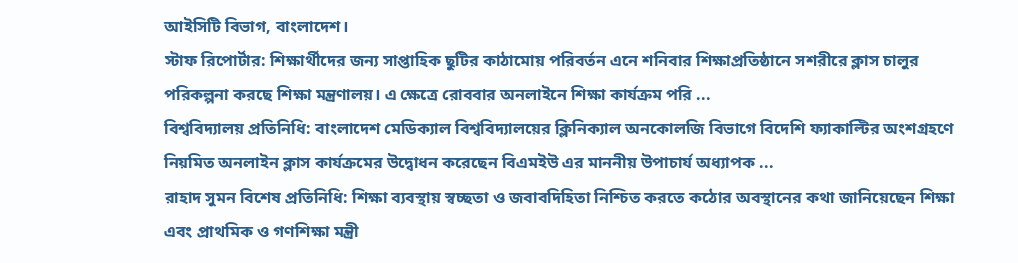আইসিটি বিভাগ, বাংলাদেশ।
স্টাফ রিপোর্টার: শিক্ষার্থীদের জন্য সাপ্তাহিক ছুটির কাঠামোয় পরিবর্তন এনে শনিবার শিক্ষাপ্রতিষ্ঠানে সশরীরে ক্লাস চালুর পরিকল্পনা করছে শিক্ষা মন্ত্রণালয়। এ ক্ষেত্রে রোববার অনলাইনে শিক্ষা কার্যক্রম পরি ...
বিশ্ববিদ্যালয় প্রতিনিধি: বাংলাদেশ মেডিক্যাল বিশ্ববিদ্যালয়ের ক্লিনিক্যাল অনকোলজি বিভাগে বিদেশি ফ্যাকাল্টির অংশগ্রহণে নিয়মিত অনলাইন ক্লাস কার্যক্রমের উদ্বোধন করেছেন বিএমইউ এর মাননীয় উপাচার্য অধ্যাপক ...
রাহাদ সুমন বিশেষ প্রতিনিধি: শিক্ষা ব্যবস্থায় স্বচ্ছতা ও জবাবদিহিতা নিশ্চিত করতে কঠোর অবস্থানের কথা জানিয়েছেন শিক্ষা এবং প্রাথমিক ও গণশিক্ষা মন্ত্রী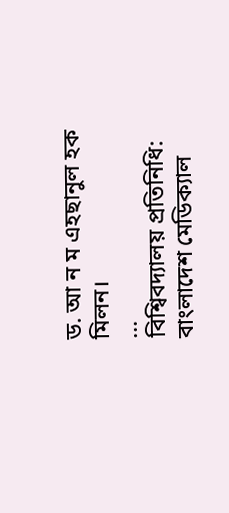ড. আ ন ম এহছানুল হক মিলন।
...
বিশ্বিবদ্যালয় প্রতিনিধি: বাংলাদেশ মেডিক্যাল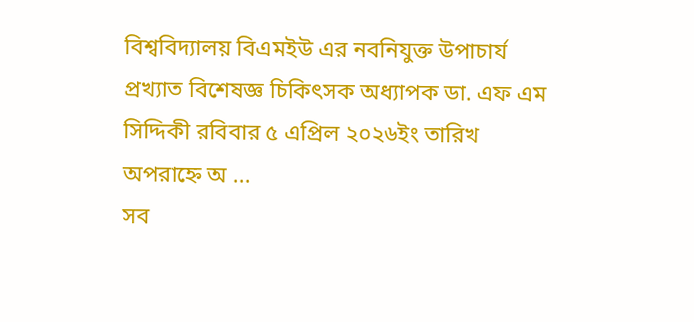বিশ্ববিদ্যালয় বিএমইউ এর নবনিযুক্ত উপাচার্য প্রখ্যাত বিশেষজ্ঞ চিকিৎসক অধ্যাপক ডা. এফ এম সিদ্দিকী রবিবার ৫ এপ্রিল ২০২৬ইং তারিখ অপরাহ্নে অ ...
সব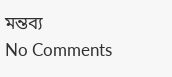মন্তব্য
No Comments